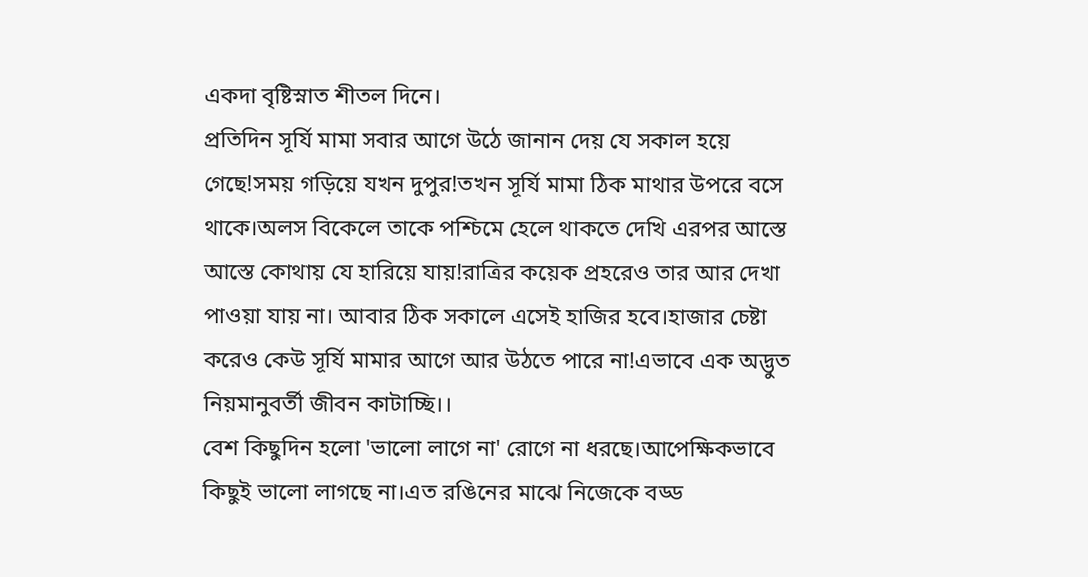একদা বৃষ্টিস্নাত শীতল দিনে।
প্রতিদিন সূর্যি মামা সবার আগে উঠে জানান দেয় যে সকাল হয়ে গেছে!সময় গড়িয়ে যখন দুপুর!তখন সূর্যি মামা ঠিক মাথার উপরে বসে থাকে।অলস বিকেলে তাকে পশ্চিমে হেলে থাকতে দেখি এরপর আস্তে আস্তে কোথায় যে হারিয়ে যায়!রাত্রির কয়েক প্রহরেও তার আর দেখা পাওয়া যায় না। আবার ঠিক সকালে এসেই হাজির হবে।হাজার চেষ্টা করেও কেউ সূর্যি মামার আগে আর উঠতে পারে না!এভাবে এক অদ্ভুত নিয়মানুবর্তী জীবন কাটাচ্ছি।।
বেশ কিছুদিন হলো 'ভালো লাগে না' রোগে না ধরছে।আপেক্ষিকভাবে কিছুই ভালো লাগছে না।এত রঙিনের মাঝে নিজেকে বড্ড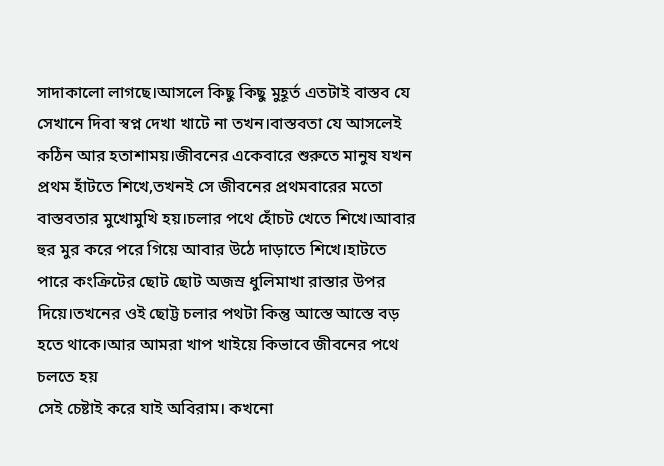সাদাকালো লাগছে।আসলে কিছু কিছু মুহূর্ত এতটাই বাস্তব যে সেখানে দিবা স্বপ্ন দেখা খাটে না তখন।বাস্তবতা যে আসলেই কঠিন আর হতাশাময়।জীবনের একেবারে শুরুতে মানুষ যখন প্রথম হাঁটতে শিখে,তখনই সে জীবনের প্রথমবারের মতো বাস্তবতার মুখোমুখি হয়।চলার পথে হোঁচট খেতে শিখে।আবার হুর মুর করে পরে গিয়ে আবার উঠে দাড়াতে শিখে।হাটতে পারে কংক্রিটের ছোট ছোট অজস্র ধুলিমাখা রাস্তার উপর দিয়ে।তখনের ওই ছোট্ট চলার পথটা কিন্তু আস্তে আস্তে বড় হতে থাকে।আর আমরা খাপ খাইয়ে কিভাবে জীবনের পথে চলতে হয়
সেই চেষ্টাই করে যাই অবিরাম। কখনো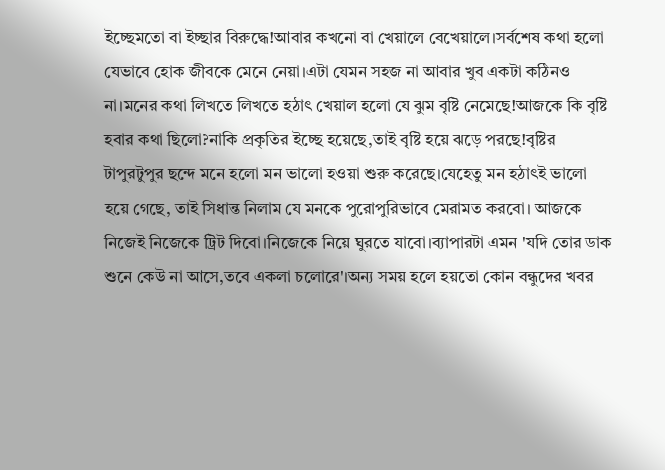ইচ্ছেমতো বা ইচ্ছার বিরুদ্ধে!আবার কখনো বা খেয়ালে বেখেয়ালে।সর্বশেষ কথা হলো যেভাবে হোক জীবকে মেনে নেয়া।এটা যেমন সহজ না আবার খুব একটা কঠিনও না।মনের কথা লিখতে লিখতে হঠাৎ খেয়াল হলো যে ঝুম বৃষ্টি নেমেছে!আজকে কি বৃষ্টি হবার কথা ছিলো?নাকি প্রকৃতির ইচ্ছে হয়েছে,তাই বৃষ্টি হয়ে ঝড়ে পরছে!বৃষ্টির টাপুরটুপুর ছন্দে মনে হলো মন ভালো হওয়া শুরু করেছে।যেহেতু মন হঠাৎই ভালো হয়ে গেছে, তাই সিধান্ত নিলাম যে মনকে পুরোপুরিভাবে মেরামত করবো। আজকে নিজেই নিজেকে ট্রিট দিবো।নিজেকে নিয়ে ঘুরতে যাবো।ব্যাপারটা এমন 'যদি তোর ডাক শুনে কেউ না আসে,তবে একলা চলোরে'।অন্য সময় হলে হয়তো কোন বন্ধুদের খবর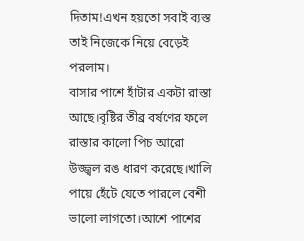দিতাম!এখন হয়তো সবাই ব্যস্ত তাই নিজেকে নিয়ে বেড়েই পরলাম।
বাসার পাশে হাঁটার একটা রাস্তা আছে।বৃষ্টির তীব্র বর্ষণের ফলে রাস্তার কালো পিচ আরো উজ্জ্বল রঙ ধারণ করেছে।খালি পায়ে হেঁটে যেতে পারলে বেশী ভালো লাগতো।আশে পাশের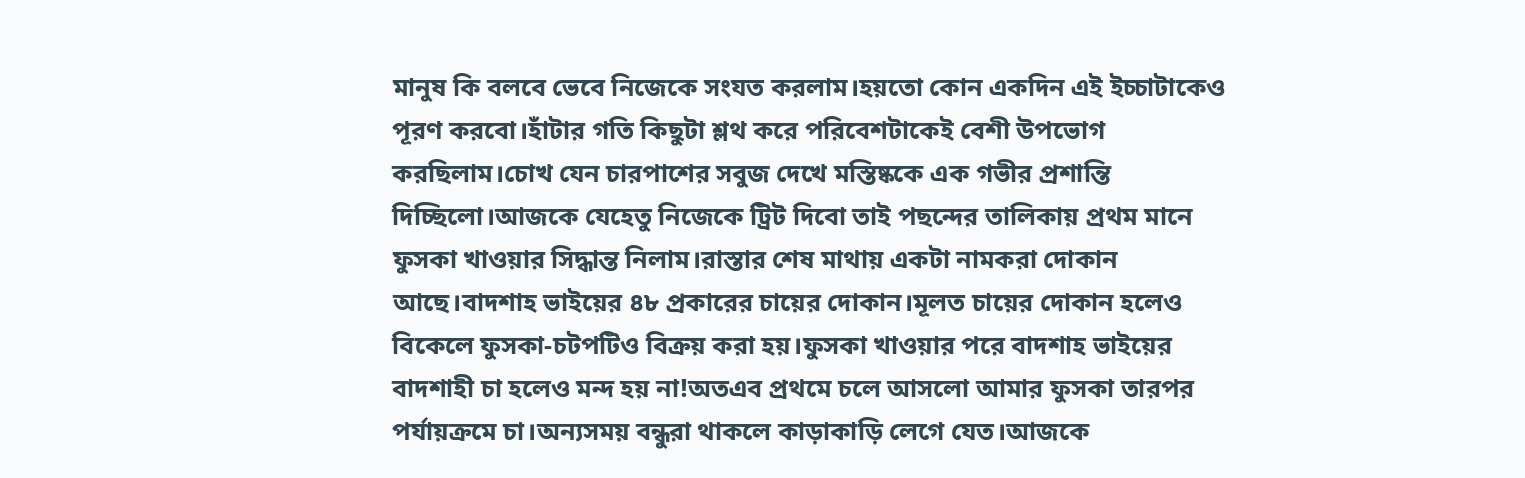মানুষ কি বলবে ভেবে নিজেকে সংযত করলাম।হয়তো কোন একদিন এই ইচ্চাটাকেও পূরণ করবো।হাঁটার গতি কিছুটা শ্লথ করে পরিবেশটাকেই বেশী উপভোগ করছিলাম।চোখ যেন চারপাশের সবুজ দেখে মস্তিষ্ককে এক গভীর প্রশান্তি দিচ্ছিলো।আজকে যেহেতু নিজেকে ট্রিট দিবো তাই পছন্দের তালিকায় প্রথম মানে ফুসকা খাওয়ার সিদ্ধান্ত নিলাম।রাস্তার শেষ মাথায় একটা নামকরা দোকান আছে।বাদশাহ ভাইয়ের ৪৮ প্রকারের চায়ের দোকান।মূলত চায়ের দোকান হলেও বিকেলে ফুসকা-চটপটিও বিক্রয় করা হয়।ফুসকা খাওয়ার পরে বাদশাহ ভাইয়ের বাদশাহী চা হলেও মন্দ হয় না!অতএব প্রথমে চলে আসলো আমার ফুসকা তারপর পর্যায়ক্রমে চা।অন্যসময় বন্ধুরা থাকলে কাড়াকাড়ি লেগে যেত।আজকে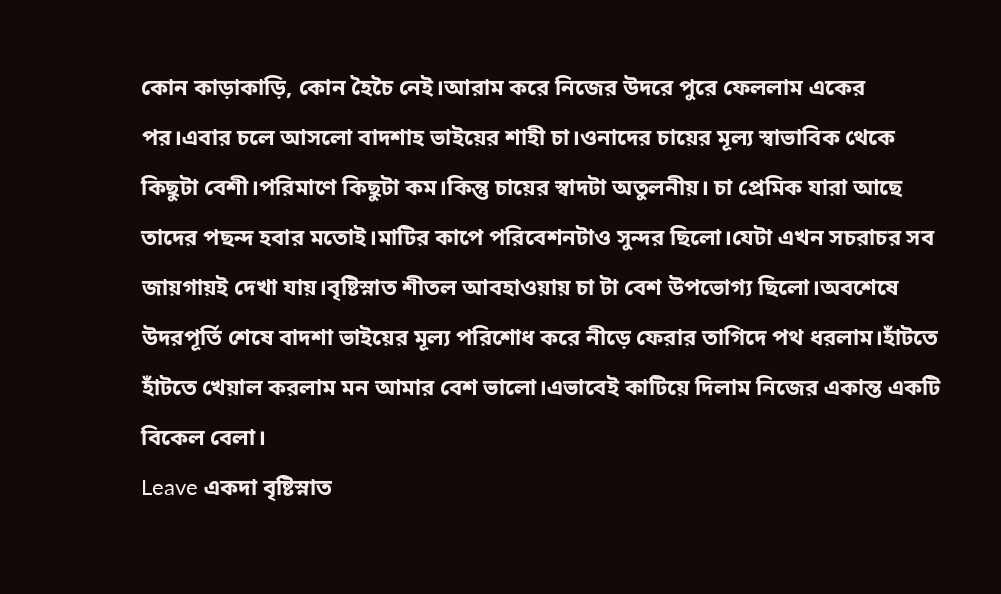কোন কাড়াকাড়ি, কোন হৈচৈ নেই।আরাম করে নিজের উদরে পুরে ফেললাম একের পর।এবার চলে আসলো বাদশাহ ভাইয়ের শাহী চা।ওনাদের চায়ের মূল্য স্বাভাবিক থেকে কিছুটা বেশী।পরিমাণে কিছুটা কম।কিন্তু চায়ের স্বাদটা অতুলনীয়। চা প্রেমিক যারা আছে তাদের পছন্দ হবার মতোই।মাটির কাপে পরিবেশনটাও সুন্দর ছিলো।যেটা এখন সচরাচর সব জায়গায়ই দেখা যায়।বৃষ্টিস্নাত শীতল আবহাওয়ায় চা টা বেশ উপভোগ্য ছিলো।অবশেষে উদরপূর্তি শেষে বাদশা ভাইয়ের মূল্য পরিশোধ করে নীড়ে ফেরার তাগিদে পথ ধরলাম।হাঁটতে হাঁটতে খেয়াল করলাম মন আমার বেশ ভালো।এভাবেই কাটিয়ে দিলাম নিজের একান্ত একটি বিকেল বেলা।
Leave একদা বৃষ্টিস্নাত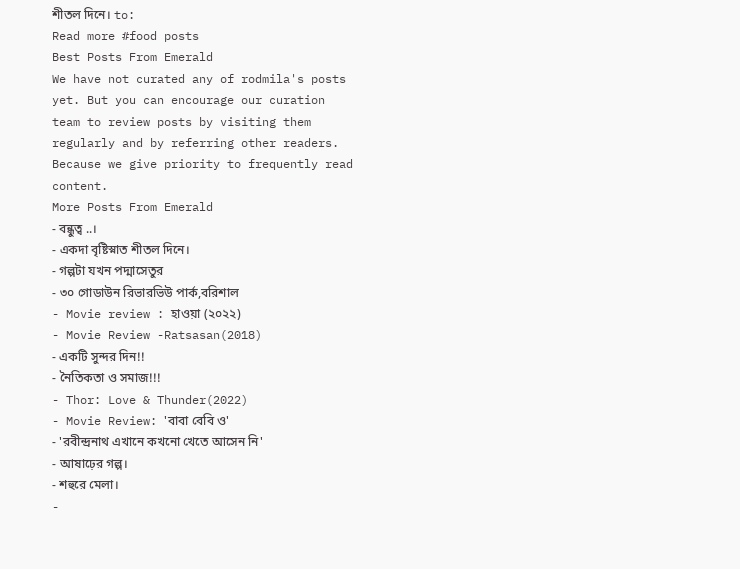শীতল দিনে। to:
Read more #food posts
Best Posts From Emerald
We have not curated any of rodmila's posts yet. But you can encourage our curation team to review posts by visiting them regularly and by referring other readers. Because we give priority to frequently read content.
More Posts From Emerald
- বন্ধুত্ব ..।
- একদা বৃষ্টিস্নাত শীতল দিনে।
- গল্পটা যখন পদ্মাসেতুর
- ৩০ গোডাউন রিভারভিউ পার্ক,বরিশাল
- Movie review : হাওয়া (২০২২)
- Movie Review -Ratsasan(2018)
- একটি সুন্দর দিন!!
- নৈতিকতা ও সমাজ!!!
- Thor: Love & Thunder(2022)
- Movie Review: 'বাবা বেবি ও'
- 'রবীন্দ্রনাথ এখানে কখনো খেতে আসেন নি'
- আষাঢ়ের গল্প।
- শহুরে মেলা।
-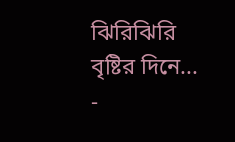ঝিরিঝিরি বৃষ্টির দিনে...
-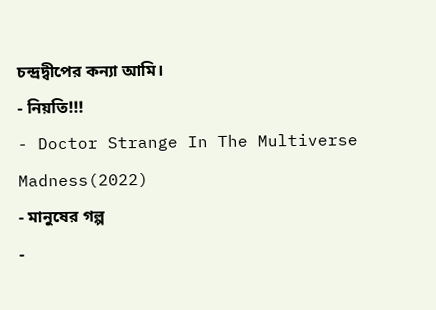চন্দ্রদ্বীপের কন্যা আমি।
- নিয়তি!!!
- Doctor Strange In The Multiverse Madness(2022)
- মানুষের গল্প
-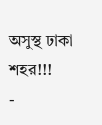অসুস্থ ঢাকা শহর!!!
-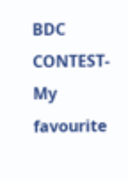BDC CONTEST- My favourite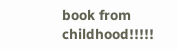book from childhood!!!!!